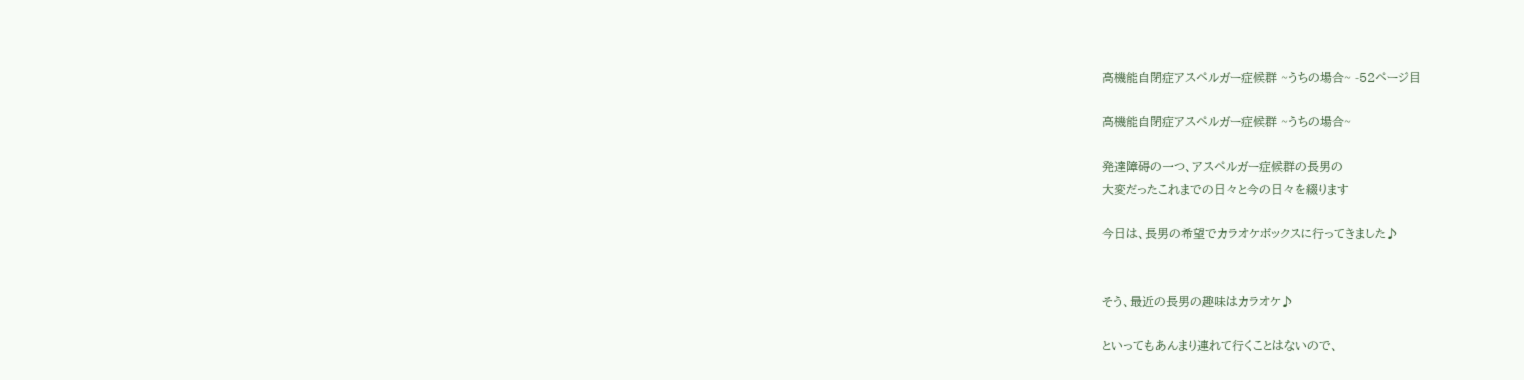高機能自閉症アスペルガー症候群 ~うちの場合~ -52ページ目

高機能自閉症アスペルガー症候群 ~うちの場合~

発達障碍の一つ、アスペルガー症候群の長男の
大変だったこれまでの日々と今の日々を綴ります

今日は、長男の希望でカラオケボックスに行ってきました♪


そう、最近の長男の趣味はカラオケ♪

といってもあんまり連れて行くことはないので、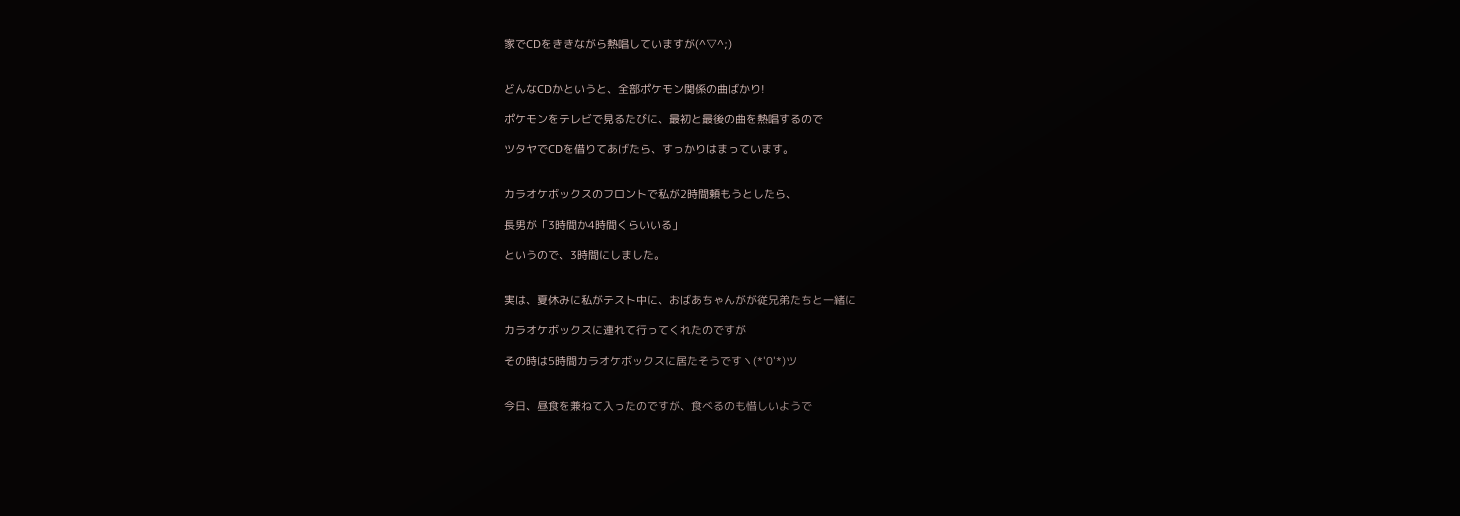家でCDをききながら熱唱していますが(^▽^;)


どんなCDかというと、全部ポケモン関係の曲ばかり!

ポケモンをテレビで見るたびに、最初と最後の曲を熱唱するので

ツタヤでCDを借りてあげたら、すっかりはまっています。


カラオケボックスのフロントで私が2時間頼もうとしたら、

長男が「3時間か4時間くらいいる」

というので、3時間にしました。


実は、夏休みに私がテスト中に、おばあちゃんがが従兄弟たちと一緒に

カラオケボックスに連れて行ってくれたのですが

その時は5時間カラオケボックスに居たそうですヽ(*'0'*)ツ


今日、昼食を兼ねて入ったのですが、食べるのも惜しいようで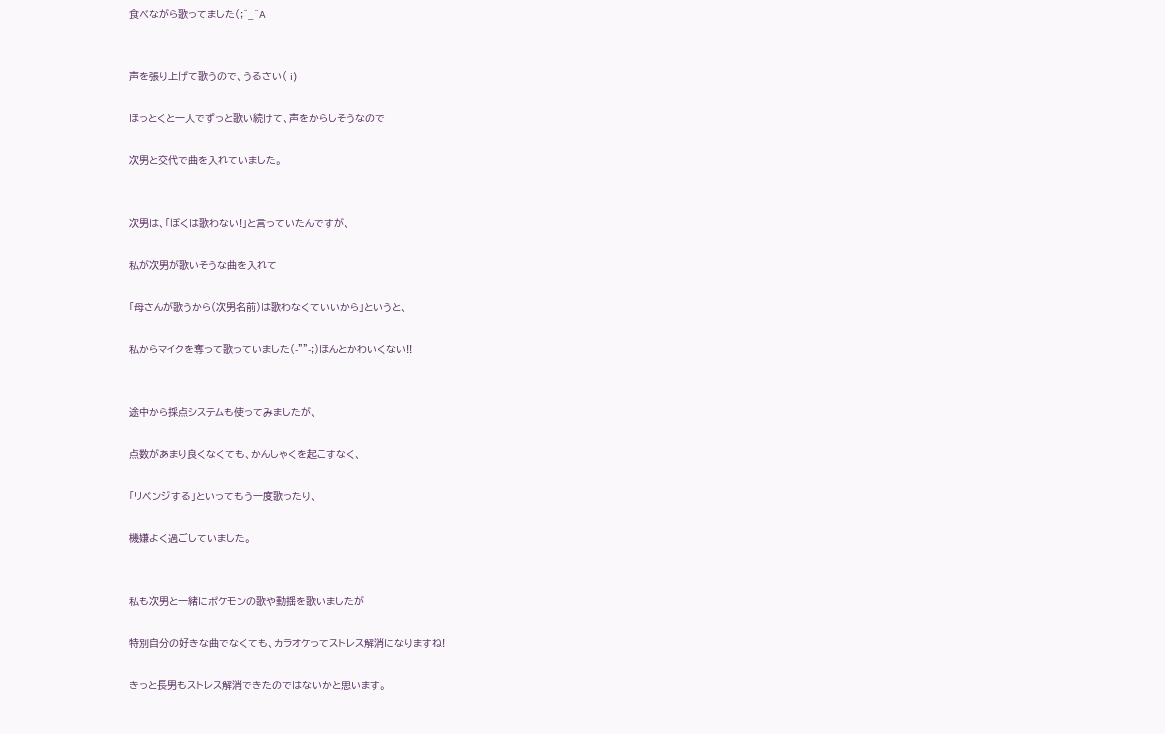食べながら歌ってました(;^_^A


声を張り上げて歌うので、うるさい( i)

ほっとくと一人でずっと歌い続けて、声をからしそうなので

次男と交代で曲を入れていました。


次男は、「ぼくは歌わない!」と言っていたんですが、

私が次男が歌いそうな曲を入れて

「母さんが歌うから(次男名前)は歌わなくていいから」というと、

私からマイクを奪って歌っていました(-""-;)ほんとかわいくない!!


途中から採点システムも使ってみましたが、

点数があまり良くなくても、かんしゃくを起こすなく、

「リベンジする」といってもう一度歌ったり、

機嫌よく過ごしていました。


私も次男と一緒にポケモンの歌や動揺を歌いましたが

特別自分の好きな曲でなくても、カラオケってストレス解消になりますね!

きっと長男もストレス解消できたのではないかと思います。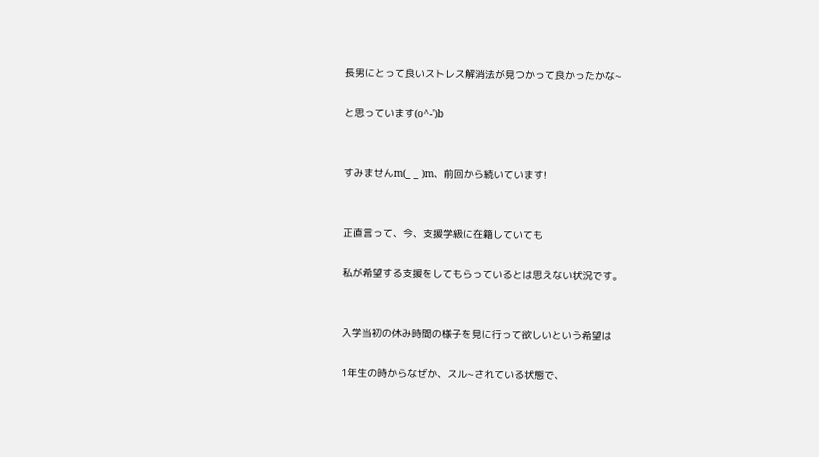長男にとって良いストレス解消法が見つかって良かったかな~

と思っています(o^-')b


すみませんm(_ _ )m、前回から続いています!


正直言って、今、支援学級に在籍していても

私が希望する支援をしてもらっているとは思えない状況です。


入学当初の休み時間の様子を見に行って欲しいという希望は

1年生の時からなぜか、スル~されている状態で、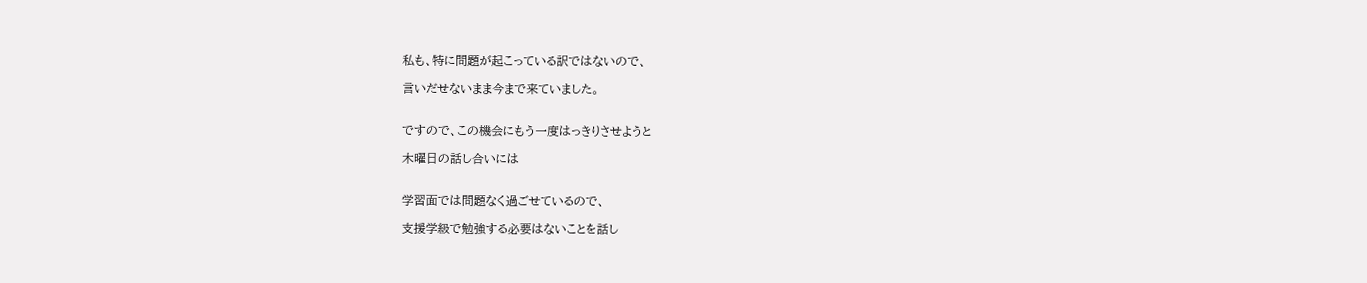私も、特に問題が起こっている訳ではないので、

言いだせないまま今まで来ていました。


ですので、この機会にもう一度はっきりさせようと

木曜日の話し合いには


学習面では問題なく過ごせているので、

支援学級で勉強する必要はないことを話し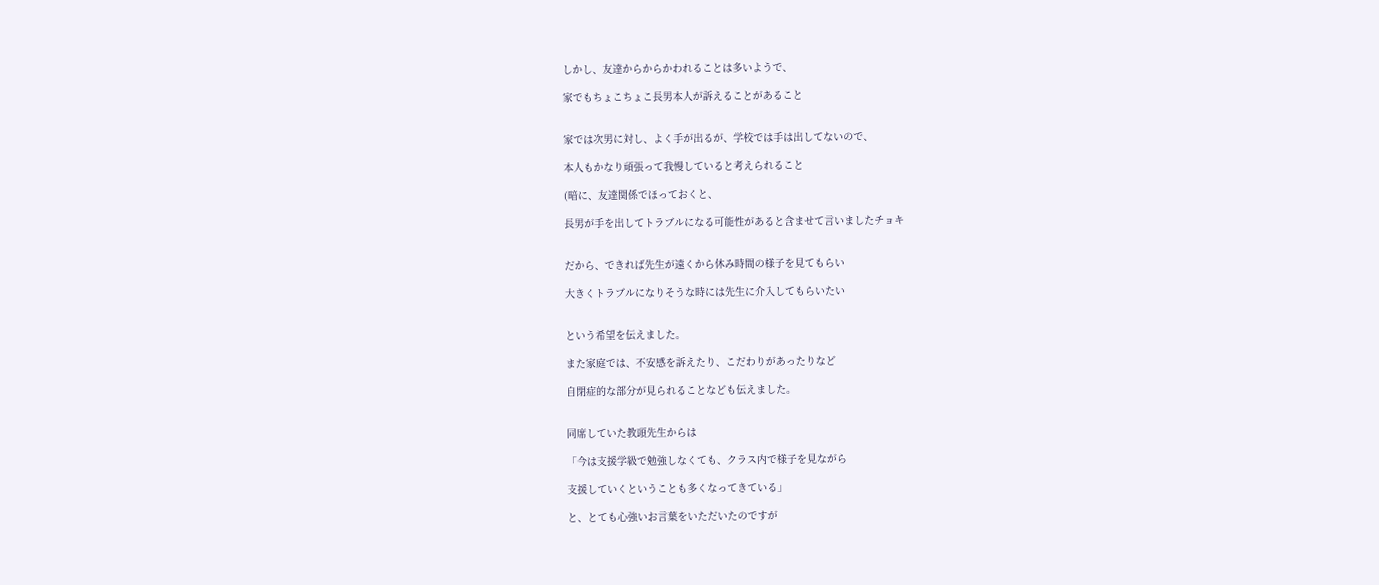しかし、友達からからかわれることは多いようで、

家でもちょこちょこ長男本人が訴えることがあること


家では次男に対し、よく手が出るが、学校では手は出してないので、

本人もかなり頑張って我慢していると考えられること

(暗に、友達関係でほっておくと、

長男が手を出してトラブルになる可能性があると含ませて言いましたチョキ


だから、できれば先生が遠くから休み時間の様子を見てもらい

大きくトラブルになりそうな時には先生に介入してもらいたい


という希望を伝えました。

また家庭では、不安感を訴えたり、こだわりがあったりなど

自閉症的な部分が見られることなども伝えました。


同席していた教頭先生からは

「今は支援学級で勉強しなくても、クラス内で様子を見ながら

支援していくということも多くなってきている」

と、とても心強いお言葉をいただいたのですが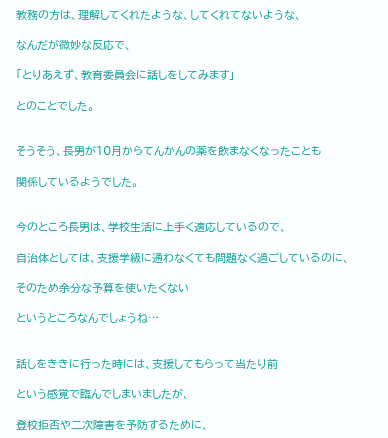教務の方は、理解してくれたような、してくれてないような、

なんだが微妙な反応で、

「とりあえず、教育委員会に話しをしてみます」

とのことでした。


そうそう、長男が10月からてんかんの薬を飲まなくなったことも

関係しているようでした。


今のところ長男は、学校生活に上手く適応しているので、

自治体としては、支援学級に通わなくても問題なく過ごしているのに、

そのため余分な予算を使いたくない

というところなんでしょうね…


話しをききに行った時には、支援してもらって当たり前

という感覚で臨んでしまいましたが、

登校拒否や二次障害を予防するために、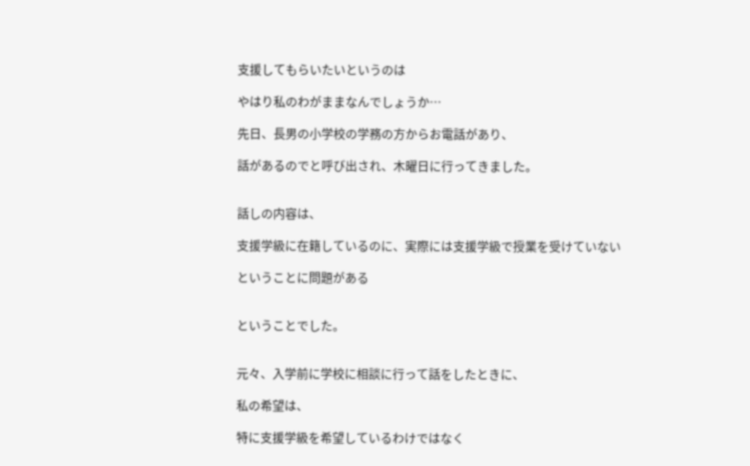支援してもらいたいというのは

やはり私のわがままなんでしょうか…

先日、長男の小学校の学務の方からお電話があり、

話があるのでと呼び出され、木曜日に行ってきました。


話しの内容は、

支援学級に在籍しているのに、実際には支援学級で授業を受けていない

ということに問題がある


ということでした。


元々、入学前に学校に相談に行って話をしたときに、

私の希望は、

特に支援学級を希望しているわけではなく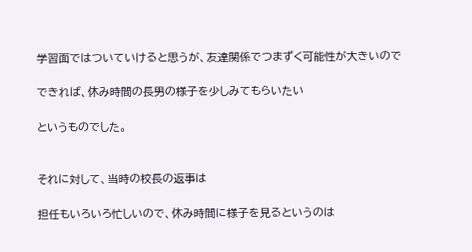学習面ではついていけると思うが、友達関係でつまずく可能性が大きいので

できれば、休み時間の長男の様子を少しみてもらいたい

というものでした。


それに対して、当時の校長の返事は

担任もいろいろ忙しいので、休み時間に様子を見るというのは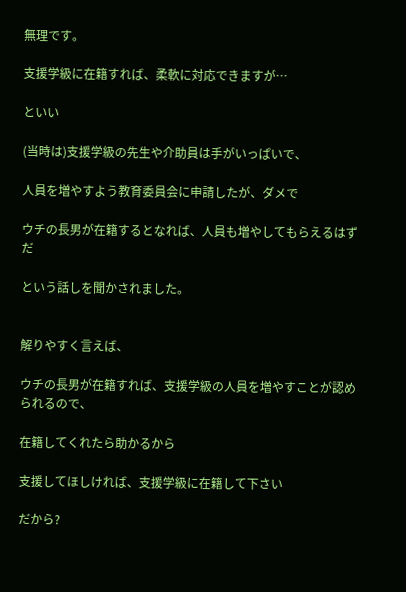無理です。

支援学級に在籍すれば、柔軟に対応できますが…

といい

(当時は)支援学級の先生や介助員は手がいっぱいで、

人員を増やすよう教育委員会に申請したが、ダメで

ウチの長男が在籍するとなれば、人員も増やしてもらえるはずだ

という話しを聞かされました。


解りやすく言えば、

ウチの長男が在籍すれば、支援学級の人員を増やすことが認められるので、

在籍してくれたら助かるから

支援してほしければ、支援学級に在籍して下さい

だから?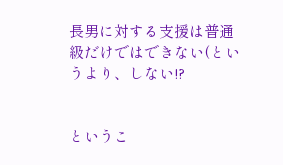長男に対する支援は普通級だけではできない(というより、しない!?


というこ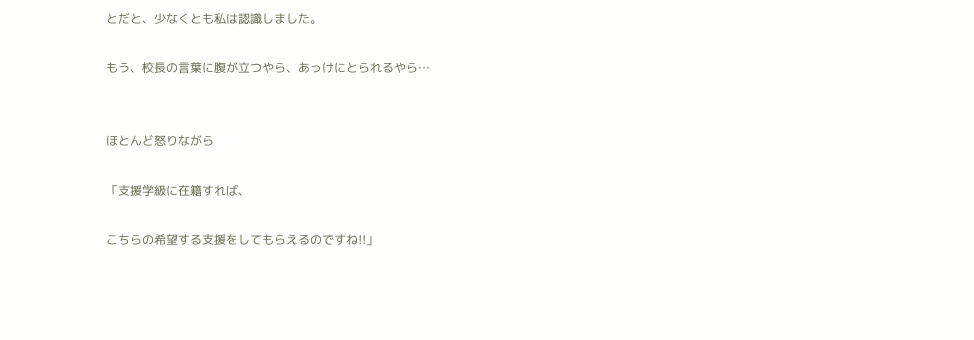とだと、少なくとも私は認識しました。

もう、校長の言葉に腹が立つやら、あっけにとられるやら…


ほとんど怒りながら

「支援学級に在籍すれば、

こちらの希望する支援をしてもらえるのですね!!」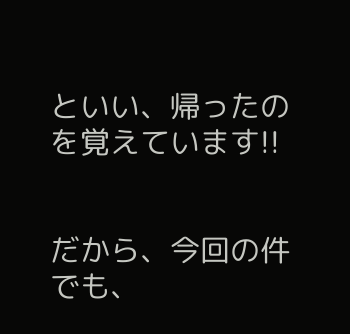といい、帰ったのを覚えています!!


だから、今回の件でも、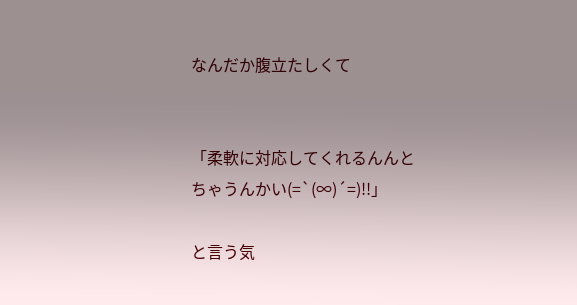なんだか腹立たしくて


「柔軟に対応してくれるんんとちゃうんかい(=`(∞)´=)!!」

と言う気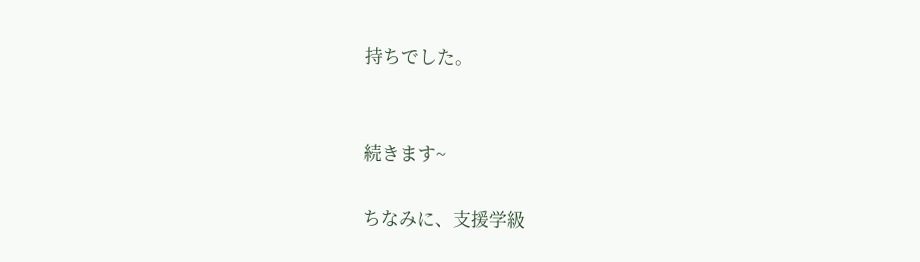持ちでした。


続きます~

ちなみに、支援学級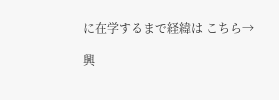に在学するまで経緯は こちら→

興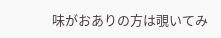味がおありの方は覗いてみ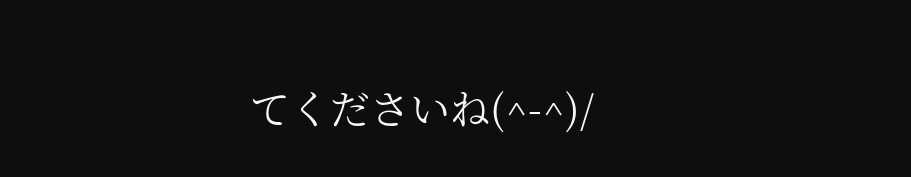てくださいね(^-^)/